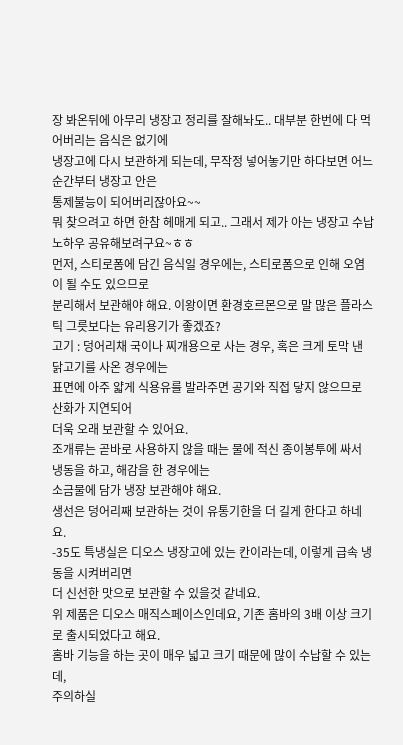장 봐온뒤에 아무리 냉장고 정리를 잘해놔도.. 대부분 한번에 다 먹어버리는 음식은 없기에
냉장고에 다시 보관하게 되는데, 무작정 넣어놓기만 하다보면 어느 순간부터 냉장고 안은
통제불능이 되어버리잖아요~~
뭐 찾으려고 하면 한참 헤매게 되고.. 그래서 제가 아는 냉장고 수납 노하우 공유해보려구요~ㅎㅎ
먼저, 스티로폼에 담긴 음식일 경우에는, 스티로폼으로 인해 오염이 될 수도 있으므로
분리해서 보관해야 해요. 이왕이면 환경호르몬으로 말 많은 플라스틱 그릇보다는 유리용기가 좋겠죠?
고기 : 덩어리채 국이나 찌개용으로 사는 경우, 혹은 크게 토막 낸 닭고기를 사온 경우에는
표면에 아주 얇게 식용유를 발라주면 공기와 직접 닿지 않으므로 산화가 지연되어
더욱 오래 보관할 수 있어요.
조개류는 곧바로 사용하지 않을 때는 물에 적신 종이봉투에 싸서 냉동을 하고, 해감을 한 경우에는
소금물에 담가 냉장 보관해야 해요.
생선은 덩어리째 보관하는 것이 유통기한을 더 길게 한다고 하네요.
-35도 특냉실은 디오스 냉장고에 있는 칸이라는데, 이렇게 급속 냉동을 시켜버리면
더 신선한 맛으로 보관할 수 있을것 같네요.
위 제품은 디오스 매직스페이스인데요, 기존 홈바의 3배 이상 크기로 출시되었다고 해요.
홈바 기능을 하는 곳이 매우 넓고 크기 때문에 많이 수납할 수 있는데,
주의하실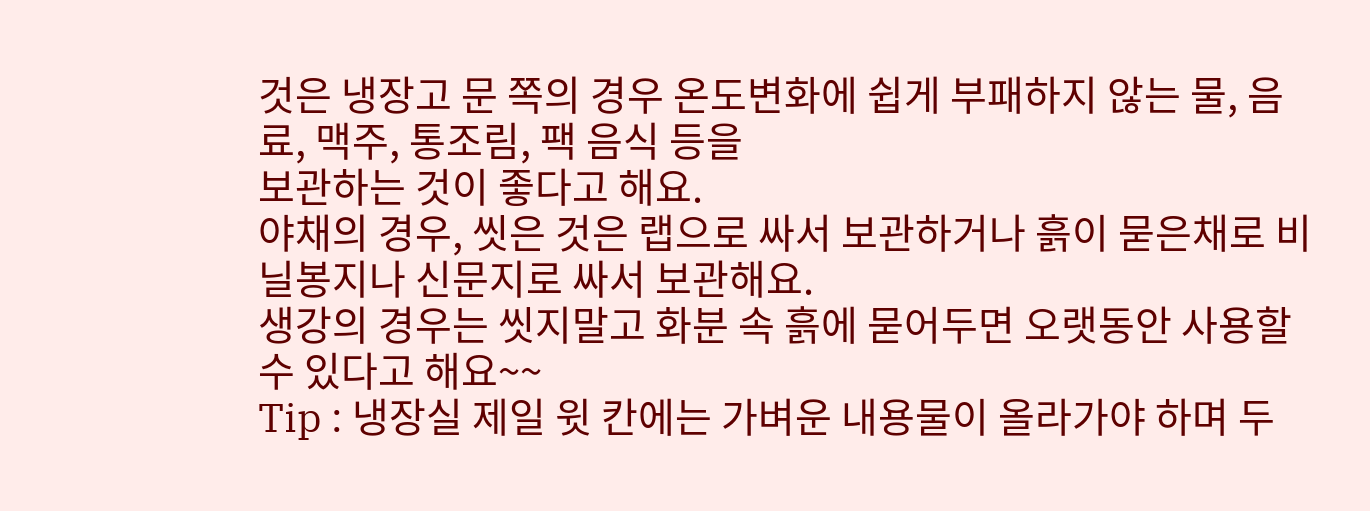것은 냉장고 문 쪽의 경우 온도변화에 쉽게 부패하지 않는 물, 음료, 맥주, 통조림, 팩 음식 등을
보관하는 것이 좋다고 해요.
야채의 경우, 씻은 것은 랩으로 싸서 보관하거나 흙이 묻은채로 비닐봉지나 신문지로 싸서 보관해요.
생강의 경우는 씻지말고 화분 속 흙에 묻어두면 오랫동안 사용할 수 있다고 해요~~
Tip : 냉장실 제일 윗 칸에는 가벼운 내용물이 올라가야 하며 두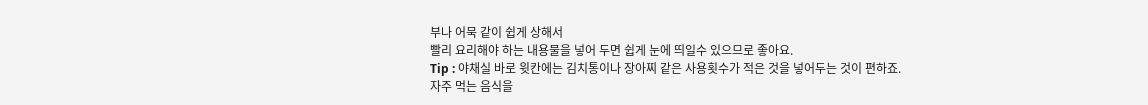부나 어묵 같이 쉽게 상해서
빨리 요리해야 하는 내용물을 넣어 두면 쉽게 눈에 띄일수 있으므로 좋아요.
Tip : 야채실 바로 윗칸에는 김치통이나 장아찌 같은 사용횟수가 적은 것을 넣어두는 것이 편하죠.
자주 먹는 음식을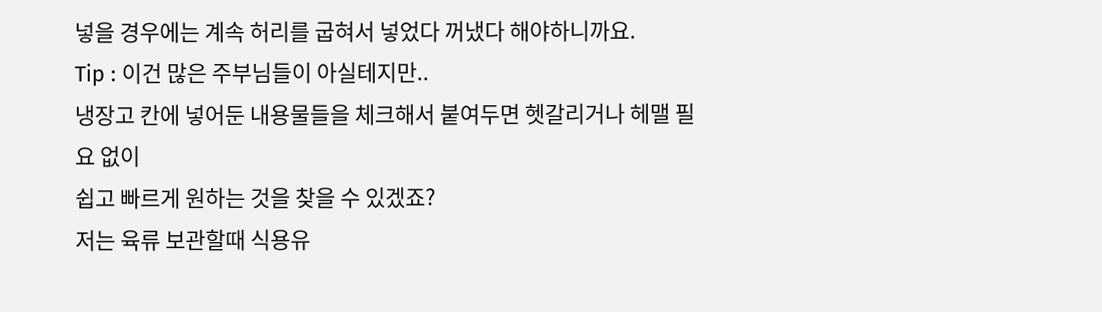넣을 경우에는 계속 허리를 굽혀서 넣었다 꺼냈다 해야하니까요.
Tip : 이건 많은 주부님들이 아실테지만..
냉장고 칸에 넣어둔 내용물들을 체크해서 붙여두면 헷갈리거나 헤맬 필요 없이
쉽고 빠르게 원하는 것을 찾을 수 있겠죠?
저는 육류 보관할때 식용유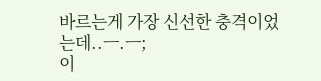바르는게 가장 신선한 충격이었는데..ㅡ.ㅡ;
이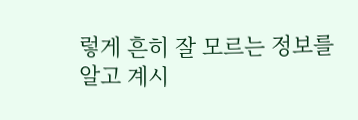렇게 흔히 잘 모르는 정보를 알고 계시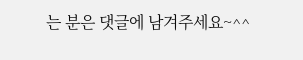는 분은 댓글에 남겨주세요~^^